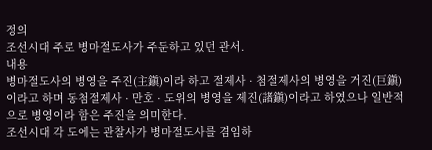정의
조선시대 주로 병마절도사가 주둔하고 있던 관서.
내용
병마절도사의 병영을 주진(主鎭)이라 하고 절제사 · 첨절제사의 병영을 거진(巨鎭)이라고 하며 동첨절제사 · 만호 · 도위의 병영을 제진(諸鎭)이라고 하였으나 일반적으로 병영이라 함은 주진을 의미한다.
조선시대 각 도에는 관찰사가 병마절도사를 겸임하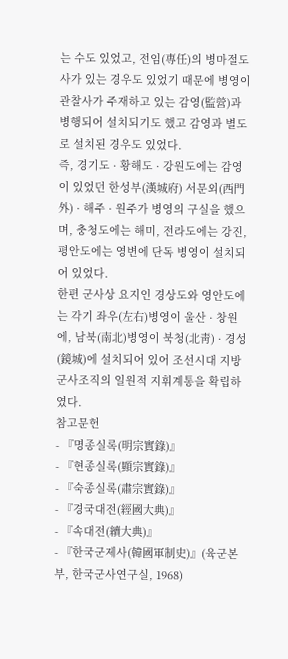는 수도 있었고, 전임(專任)의 병마절도사가 있는 경우도 있었기 때문에 병영이 관찰사가 주재하고 있는 감영(監營)과 병행되어 설치되기도 했고 감영과 별도로 설치된 경우도 있었다.
즉, 경기도 · 황해도 · 강원도에는 감영이 있었던 한성부(漢城府) 서문외(西門外) · 해주 · 원주가 병영의 구실을 했으며, 충청도에는 해미, 전라도에는 강진, 평안도에는 영변에 단독 병영이 설치되어 있었다.
한편 군사상 요지인 경상도와 영안도에는 각기 좌우(左右)병영이 울산 · 창원에, 남북(南北)병영이 북청(北靑) · 경성(鏡城)에 설치되어 있어 조선시대 지방군사조직의 일원적 지휘계통을 확립하였다.
참고문헌
- 『명종실록(明宗實錄)』
- 『현종실록(顯宗實錄)』
- 『숙종실록(肅宗實錄)』
- 『경국대전(經國大典)』
- 『속대전(續大典)』
- 『한국군제사(韓國軍制史)』(육군본부, 한국군사연구실, 1968)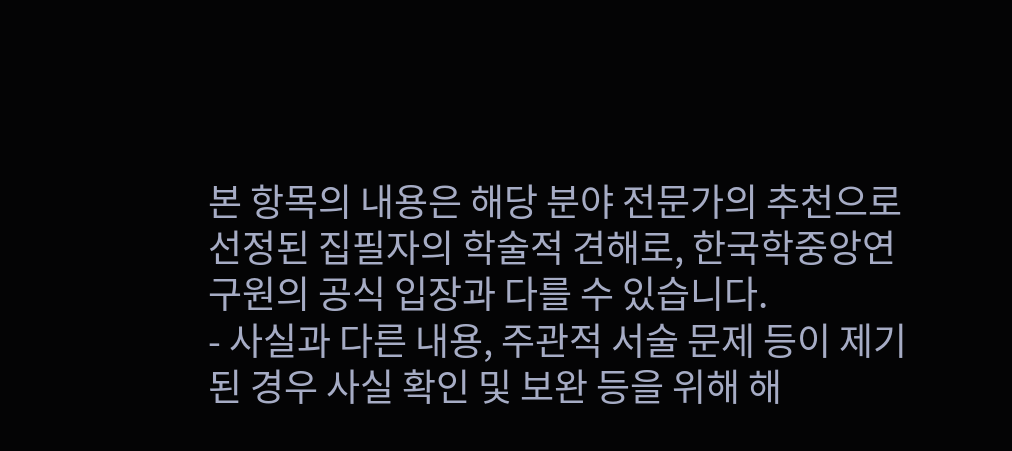본 항목의 내용은 해당 분야 전문가의 추천으로 선정된 집필자의 학술적 견해로, 한국학중앙연구원의 공식 입장과 다를 수 있습니다.
- 사실과 다른 내용, 주관적 서술 문제 등이 제기된 경우 사실 확인 및 보완 등을 위해 해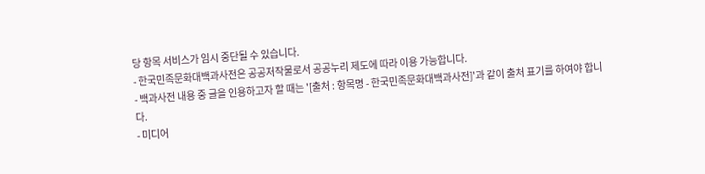당 항목 서비스가 임시 중단될 수 있습니다.
- 한국민족문화대백과사전은 공공저작물로서 공공누리 제도에 따라 이용 가능합니다.
- 백과사전 내용 중 글을 인용하고자 할 때는 '[출처 : 항목명 - 한국민족문화대백과사전]'과 같이 출처 표기를 하여야 합니다.
- 미디어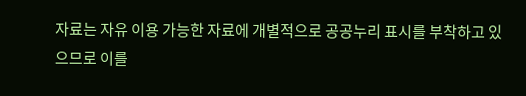자료는 자유 이용 가능한 자료에 개별적으로 공공누리 표시를 부착하고 있으므로 이를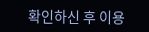확인하신 후 이용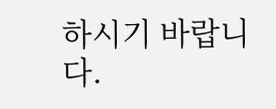하시기 바랍니다.